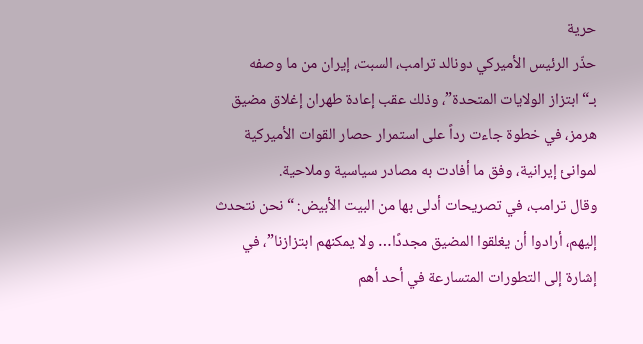حرية
حذّر الرئيس الأميركي دونالد ترامب، السبت، إيران من ما وصفه بـ“ابتزاز الولايات المتحدة”، وذلك عقب إعادة طهران إغلاق مضيق هرمز، في خطوة جاءت رداً على استمرار حصار القوات الأميركية لموانئ إيرانية، وفق ما أفادت به مصادر سياسية وملاحية.
وقال ترامب، في تصريحات أدلى بها من البيت الأبيض: “نحن نتحدث إليهم، أرادوا أن يغلقوا المضيق مجددًا… ولا يمكنهم ابتزازنا”، في إشارة إلى التطورات المتسارعة في أحد أهم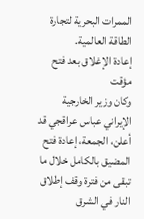الممرات البحرية لتجارة الطاقة العالمية.
إعادة الإغلاق بعد فتح مؤقت
وكان وزير الخارجية الإيراني عباس عراقجي قد أعلن، الجمعة، إعادة فتح المضيق بالكامل خلال ما تبقى من فترة وقف إطلاق النار في الشرق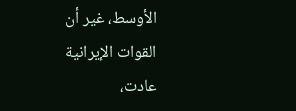الأوسط، غير أن القوات الإيرانية عادت،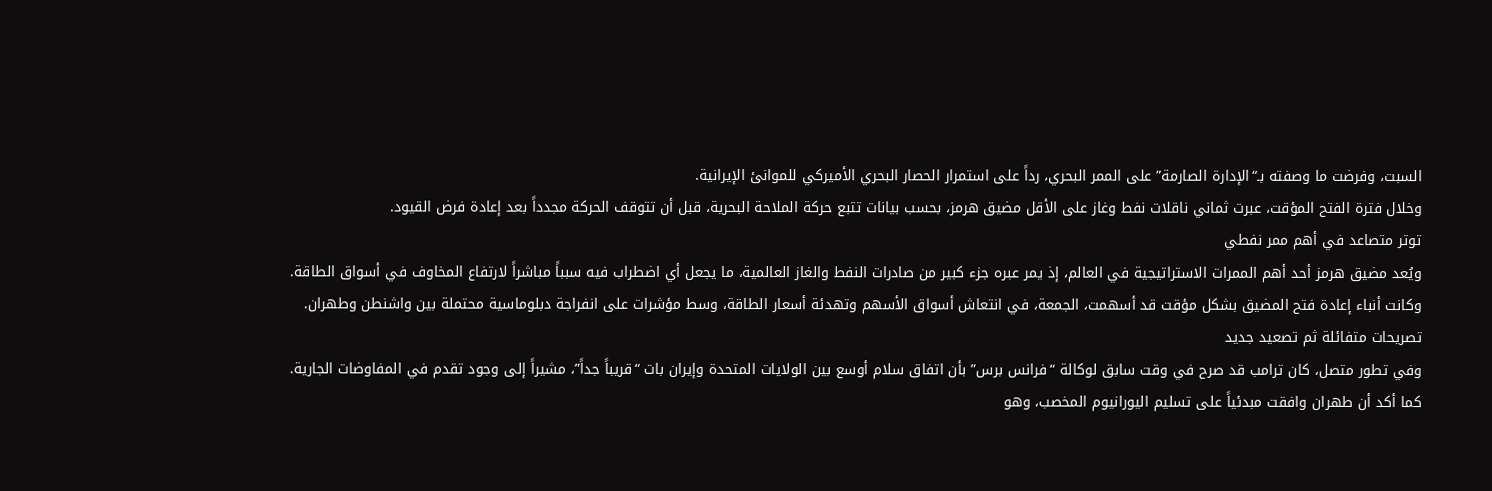السبت، وفرضت ما وصفته بـ“الإدارة الصارمة” على الممر البحري، رداً على استمرار الحصار البحري الأميركي للموانئ الإيرانية.
وخلال فترة الفتح المؤقت، عبرت ثماني ناقلات نفط وغاز على الأقل مضيق هرمز، بحسب بيانات تتبع حركة الملاحة البحرية، قبل أن تتوقف الحركة مجدداً بعد إعادة فرض القيود.
توتر متصاعد في أهم ممر نفطي
ويُعد مضيق هرمز أحد أهم الممرات الاستراتيجية في العالم، إذ يمر عبره جزء كبير من صادرات النفط والغاز العالمية، ما يجعل أي اضطراب فيه سبباً مباشراً لارتفاع المخاوف في أسواق الطاقة.
وكانت أنباء إعادة فتح المضيق بشكل مؤقت قد أسهمت، الجمعة، في انتعاش أسواق الأسهم وتهدئة أسعار الطاقة، وسط مؤشرات على انفراجة دبلوماسية محتملة بين واشنطن وطهران.
تصريحات متفائلة ثم تصعيد جديد
وفي تطور متصل، كان ترامب قد صرح في وقت سابق لوكالة “فرانس برس” بأن اتفاق سلام أوسع بين الولايات المتحدة وإيران بات “قريباً جداً”، مشيراً إلى وجود تقدم في المفاوضات الجارية.
كما أكد أن طهران وافقت مبدئياً على تسليم اليورانيوم المخصب، وهو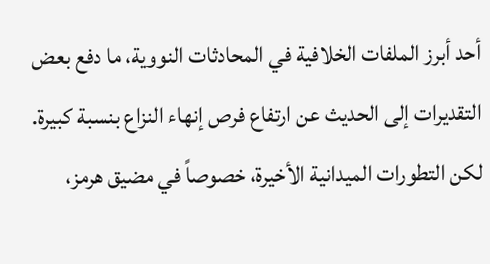أحد أبرز الملفات الخلافية في المحادثات النووية، ما دفع بعض التقديرات إلى الحديث عن ارتفاع فرص إنهاء النزاع بنسبة كبيرة.
لكن التطورات الميدانية الأخيرة، خصوصاً في مضيق هرمز،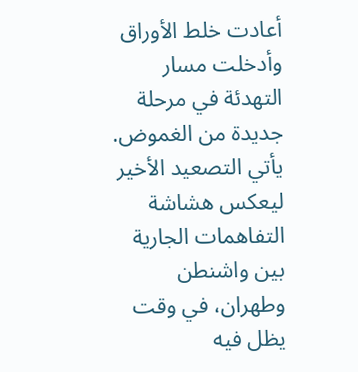أعادت خلط الأوراق وأدخلت مسار التهدئة في مرحلة جديدة من الغموض.
يأتي التصعيد الأخير ليعكس هشاشة التفاهمات الجارية بين واشنطن وطهران، في وقت يظل فيه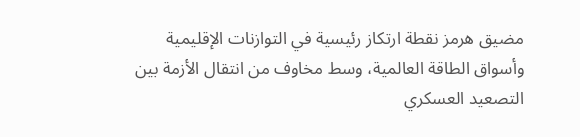مضيق هرمز نقطة ارتكاز رئيسية في التوازنات الإقليمية وأسواق الطاقة العالمية، وسط مخاوف من انتقال الأزمة بين التصعيد العسكري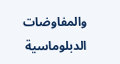والمفاوضات الدبلوماسية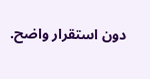دون استقرار واضح.